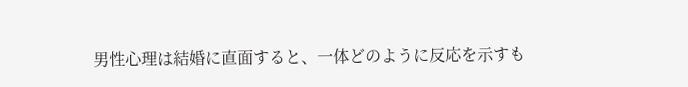男性心理は結婚に直面すると、一体どのように反応を示すも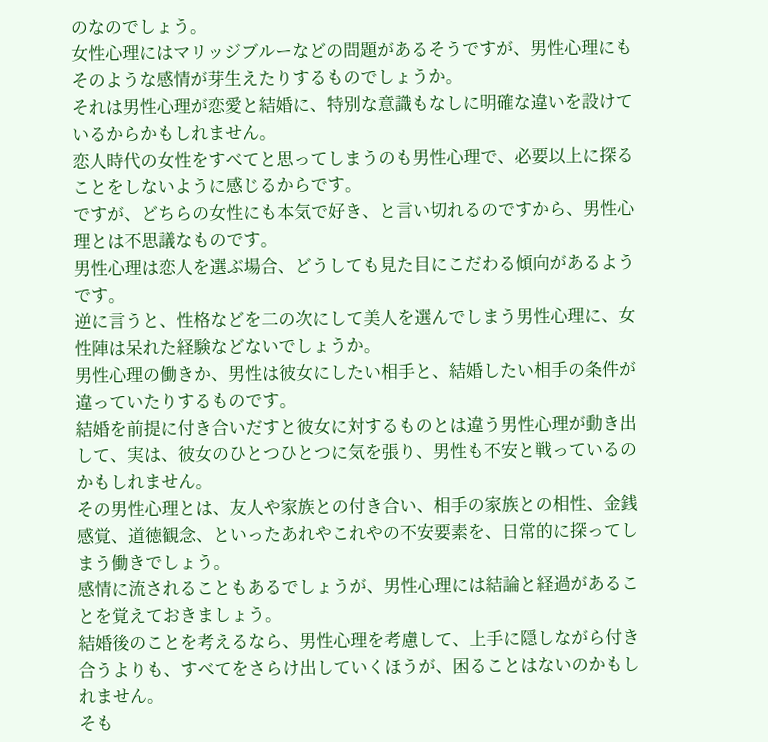のなのでしょう。
女性心理にはマリッジブルーなどの問題があるそうですが、男性心理にもそのような感情が芽生えたりするものでしょうか。
それは男性心理が恋愛と結婚に、特別な意識もなしに明確な違いを設けているからかもしれません。
恋人時代の女性をすべてと思ってしまうのも男性心理で、必要以上に探ることをしないように感じるからです。
ですが、どちらの女性にも本気で好き、と言い切れるのですから、男性心理とは不思議なものです。
男性心理は恋人を選ぶ場合、どうしても見た目にこだわる傾向があるようです。
逆に言うと、性格などを二の次にして美人を選んでしまう男性心理に、女性陣は呆れた経験などないでしょうか。
男性心理の働きか、男性は彼女にしたい相手と、結婚したい相手の条件が違っていたりするものです。
結婚を前提に付き合いだすと彼女に対するものとは違う男性心理が動き出して、実は、彼女のひとつひとつに気を張り、男性も不安と戦っているのかもしれません。
その男性心理とは、友人や家族との付き合い、相手の家族との相性、金銭感覚、道徳観念、といったあれやこれやの不安要素を、日常的に探ってしまう働きでしょう。
感情に流されることもあるでしょうが、男性心理には結論と経過があることを覚えておきましょう。
結婚後のことを考えるなら、男性心理を考慮して、上手に隠しながら付き合うよりも、すべてをさらけ出していくほうが、困ることはないのかもしれません。
そも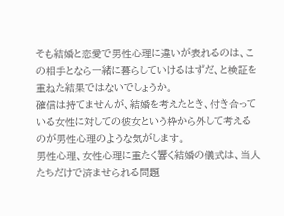そも結婚と恋愛で男性心理に違いが表れるのは、この相手となら一緒に暮らしていけるはずだ、と検証を重ねた結果ではないでしょうか。
確信は持てませんが、結婚を考えたとき、付き合っている女性に対しての彼女という枠から外して考えるのが男性心理のような気がします。
男性心理、女性心理に重たく響く結婚の儀式は、当人たちだけで済ませられる問題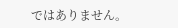ではありません。